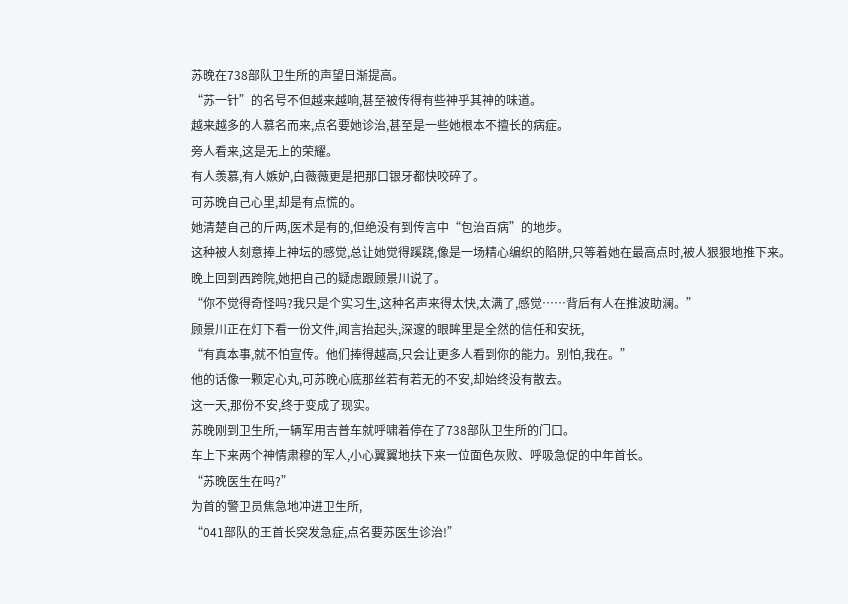苏晚在738部队卫生所的声望日渐提高。
“苏一针”的名号不但越来越响,甚至被传得有些神乎其神的味道。
越来越多的人慕名而来,点名要她诊治,甚至是一些她根本不擅长的病症。
旁人看来,这是无上的荣耀。
有人羡慕,有人嫉妒,白薇薇更是把那口银牙都快咬碎了。
可苏晚自己心里,却是有点慌的。
她清楚自己的斤两,医术是有的,但绝没有到传言中“包治百病”的地步。
这种被人刻意捧上神坛的感觉,总让她觉得蹊跷,像是一场精心编织的陷阱,只等着她在最高点时,被人狠狠地推下来。
晚上回到西跨院,她把自己的疑虑跟顾景川说了。
“你不觉得奇怪吗?我只是个实习生,这种名声来得太快,太满了,感觉……背后有人在推波助澜。”
顾景川正在灯下看一份文件,闻言抬起头,深邃的眼眸里是全然的信任和安抚,
“有真本事,就不怕宣传。他们捧得越高,只会让更多人看到你的能力。别怕,我在。”
他的话像一颗定心丸,可苏晚心底那丝若有若无的不安,却始终没有散去。
这一天,那份不安,终于变成了现实。
苏晚刚到卫生所,一辆军用吉普车就呼啸着停在了738部队卫生所的门口。
车上下来两个神情肃穆的军人,小心翼翼地扶下来一位面色灰败、呼吸急促的中年首长。
“苏晚医生在吗?”
为首的警卫员焦急地冲进卫生所,
“041部队的王首长突发急症,点名要苏医生诊治!”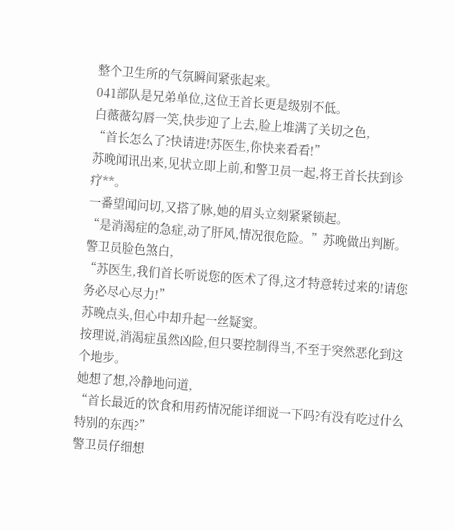整个卫生所的气氛瞬间紧张起来。
041部队是兄弟单位,这位王首长更是级别不低。
白薇薇勾唇一笑,快步迎了上去,脸上堆满了关切之色,
“首长怎么了?快请进!苏医生,你快来看看!”
苏晚闻讯出来,见状立即上前,和警卫员一起,将王首长扶到诊疗**。
一番望闻问切,又搭了脉,她的眉头立刻紧紧锁起。
“是消渴症的急症,动了肝风,情况很危险。”苏晚做出判断。
警卫员脸色煞白,
“苏医生,我们首长听说您的医术了得,这才特意转过来的!请您务必尽心尽力!”
苏晚点头,但心中却升起一丝疑窦。
按理说,消渴症虽然凶险,但只要控制得当,不至于突然恶化到这个地步。
她想了想,冷静地问道,
“首长最近的饮食和用药情况能详细说一下吗?有没有吃过什么特别的东西?”
警卫员仔细想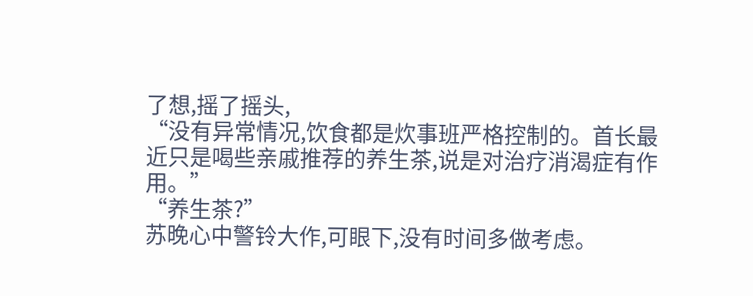了想,摇了摇头,
“没有异常情况,饮食都是炊事班严格控制的。首长最近只是喝些亲戚推荐的养生茶,说是对治疗消渴症有作用。”
“养生茶?”
苏晚心中警铃大作,可眼下,没有时间多做考虑。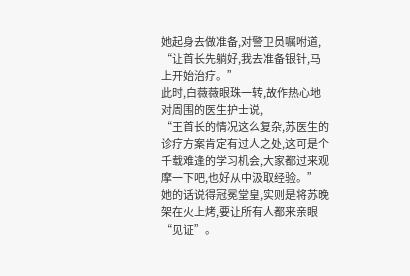她起身去做准备,对警卫员嘱咐道,
“让首长先躺好,我去准备银针,马上开始治疗。”
此时,白薇薇眼珠一转,故作热心地对周围的医生护士说,
“王首长的情况这么复杂,苏医生的诊疗方案肯定有过人之处,这可是个千载难逢的学习机会,大家都过来观摩一下吧,也好从中汲取经验。”
她的话说得冠冕堂皇,实则是将苏晚架在火上烤,要让所有人都来亲眼“见证”。